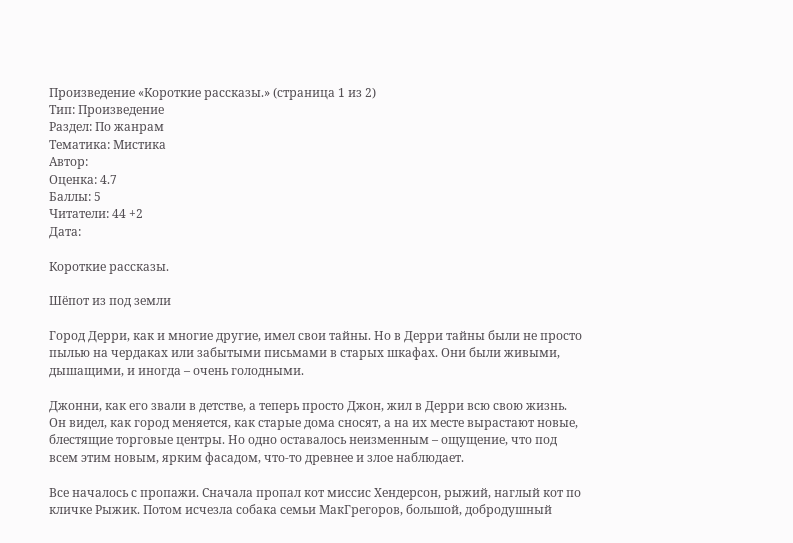Произведение «Короткие рассказы.» (страница 1 из 2)
Тип: Произведение
Раздел: По жанрам
Тематика: Мистика
Автор:
Оценка: 4.7
Баллы: 5
Читатели: 44 +2
Дата:

Короткие рассказы.

Шёпот из под земли

Город Дерри, как и многие другие, имел свои тайны. Но в Дерри тайны были не просто пылью на чердаках или забытыми письмами в старых шкафах. Они были живыми, дышащими, и иногда – очень голодными.

Джонни, как его звали в детстве, а теперь просто Джон, жил в Дерри всю свою жизнь. Он видел, как город меняется, как старые дома сносят, а на их месте вырастают новые, блестящие торговые центры. Но одно оставалось неизменным – ощущение, что под всем этим новым, ярким фасадом, что-то древнее и злое наблюдает.

Все началось с пропажи. Сначала пропал кот миссис Хендерсон, рыжий, наглый кот по кличке Рыжик. Потом исчезла собака семьи МакГрегоров, большой, добродушный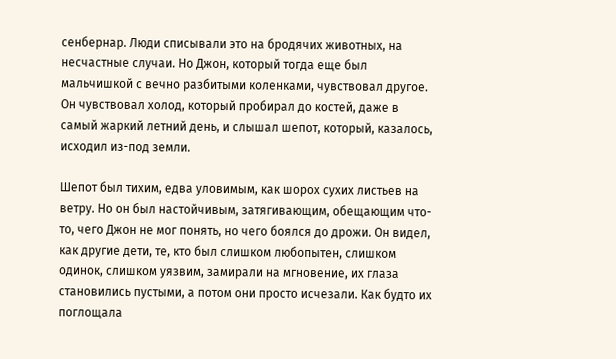сенбернар. Люди списывали это на бродячих животных, на несчастные случаи. Но Джон, который тогда еще был мальчишкой с вечно разбитыми коленками, чувствовал другое. Он чувствовал холод, который пробирал до костей, даже в самый жаркий летний день, и слышал шепот, который, казалось, исходил из-под земли.

Шепот был тихим, едва уловимым, как шорох сухих листьев на ветру. Но он был настойчивым, затягивающим, обещающим что-то, чего Джон не мог понять, но чего боялся до дрожи. Он видел, как другие дети, те, кто был слишком любопытен, слишком одинок, слишком уязвим, замирали на мгновение, их глаза становились пустыми, а потом они просто исчезали. Как будто их поглощала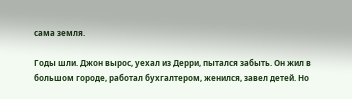сама земля.

Годы шли. Джон вырос, уехал из Дерри, пытался забыть. Он жил в большом городе, работал бухгалтером, женился, завел детей. Но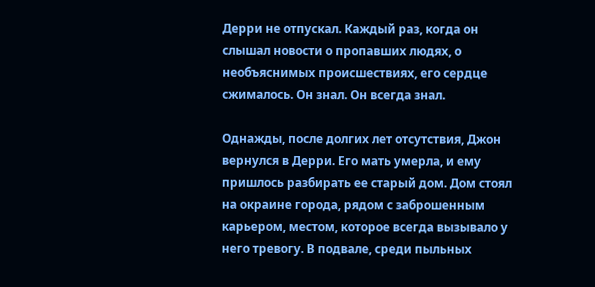Дерри не отпускал. Каждый раз, когда он слышал новости о пропавших людях, о необъяснимых происшествиях, его сердце сжималось. Он знал. Он всегда знал.

Однажды, после долгих лет отсутствия, Джон вернулся в Дерри. Его мать умерла, и ему пришлось разбирать ее старый дом. Дом стоял на окраине города, рядом с заброшенным карьером, местом, которое всегда вызывало у него тревогу. В подвале, среди пыльных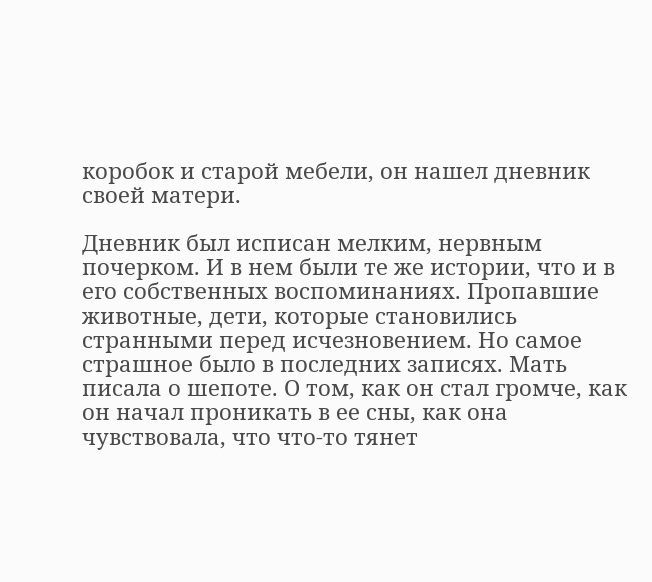коробок и старой мебели, он нашел дневник своей матери.

Дневник был исписан мелким, нервным почерком. И в нем были те же истории, что и в его собственных воспоминаниях. Пропавшие животные, дети, которые становились странными перед исчезновением. Но самое страшное было в последних записях. Мать писала о шепоте. О том, как он стал громче, как он начал проникать в ее сны, как она чувствовала, что что-то тянет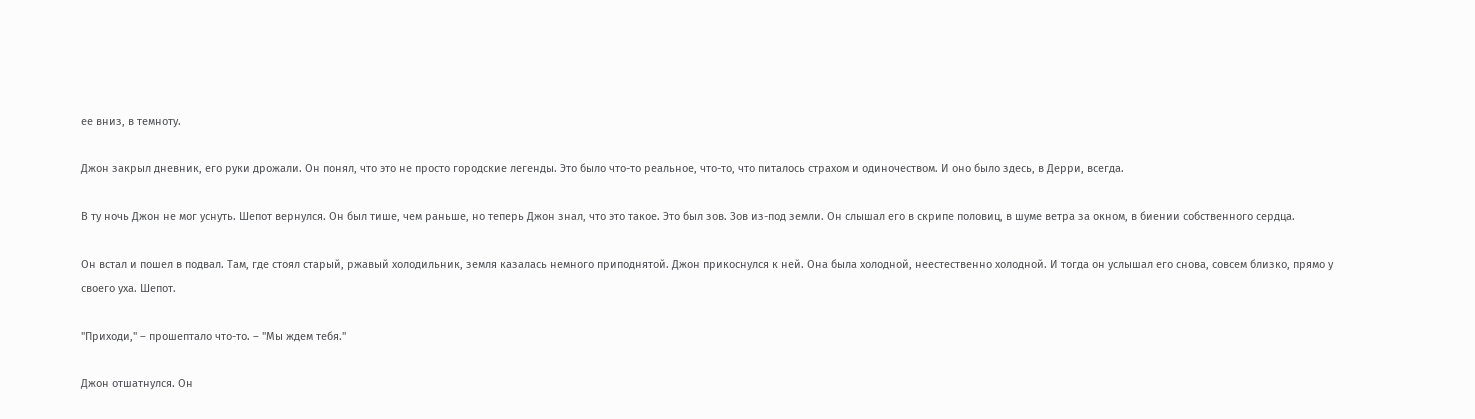ее вниз, в темноту.

Джон закрыл дневник, его руки дрожали. Он понял, что это не просто городские легенды. Это было что-то реальное, что-то, что питалось страхом и одиночеством. И оно было здесь, в Дерри, всегда.

В ту ночь Джон не мог уснуть. Шепот вернулся. Он был тише, чем раньше, но теперь Джон знал, что это такое. Это был зов. Зов из-под земли. Он слышал его в скрипе половиц, в шуме ветра за окном, в биении собственного сердца.

Он встал и пошел в подвал. Там, где стоял старый, ржавый холодильник, земля казалась немного приподнятой. Джон прикоснулся к ней. Она была холодной, неестественно холодной. И тогда он услышал его снова, совсем близко, прямо у своего уха. Шепот.

"Приходи," – прошептало что-то. – "Мы ждем тебя."

Джон отшатнулся. Он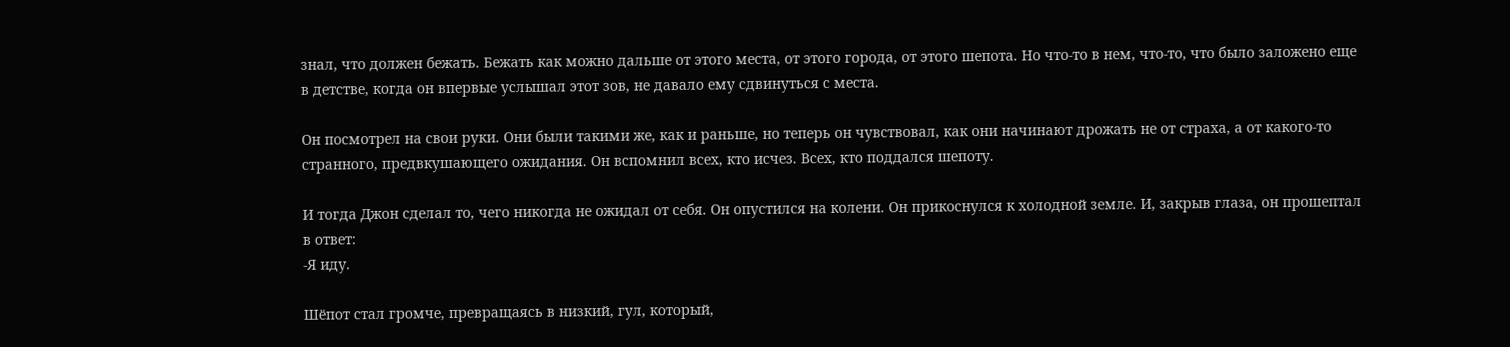знал, что должен бежать. Бежать как можно дальше от этого места, от этого города, от этого шепота. Но что-то в нем, что-то, что было заложено еще в детстве, когда он впервые услышал этот зов, не давало ему сдвинуться с места.

Он посмотрел на свои руки. Они были такими же, как и раньше, но теперь он чувствовал, как они начинают дрожать не от страха, а от какого-то странного, предвкушающего ожидания. Он вспомнил всех, кто исчез. Всех, кто поддался шепоту.

И тогда Джон сделал то, чего никогда не ожидал от себя. Он опустился на колени. Он прикоснулся к холодной земле. И, закрыв глаза, он прошептал в ответ:
-Я иду.

Шёпот стал громче, превращаясь в низкий, гул, который,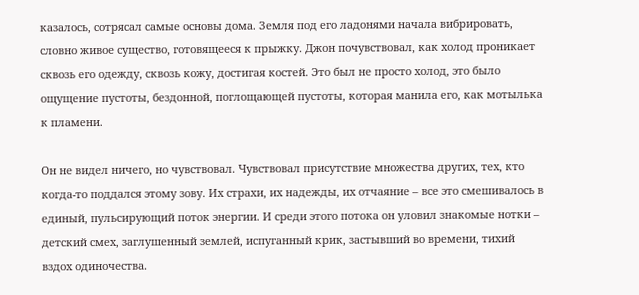казалось, сотрясал самые основы дома. Земля под его ладонями начала вибрировать, словно живое существо, готовящееся к прыжку. Джон почувствовал, как холод проникает сквозь его одежду, сквозь кожу, достигая костей. Это был не просто холод, это было ощущение пустоты, бездонной, поглощающей пустоты, которая манила его, как мотылька к пламени.

Он не видел ничего, но чувствовал. Чувствовал присутствие множества других, тех, кто когда-то поддался этому зову. Их страхи, их надежды, их отчаяние – все это смешивалось в единый, пульсирующий поток энергии. И среди этого потока он уловил знакомые нотки – детский смех, заглушенный землей, испуганный крик, застывший во времени, тихий вздох одиночества.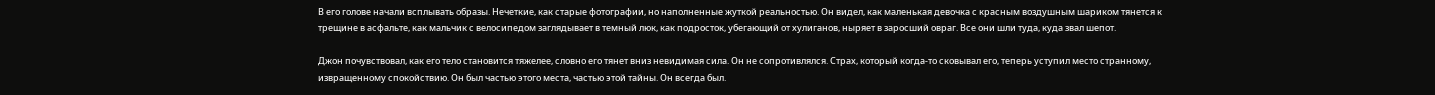В его голове начали всплывать образы. Нечеткие, как старые фотографии, но наполненные жуткой реальностью. Он видел, как маленькая девочка с красным воздушным шариком тянется к трещине в асфальте, как мальчик с велосипедом заглядывает в темный люк, как подросток, убегающий от хулиганов, ныряет в заросший овраг. Все они шли туда, куда звал шепот.

Джон почувствовал, как его тело становится тяжелее, словно его тянет вниз невидимая сила. Он не сопротивлялся. Страх, который когда-то сковывал его, теперь уступил место странному, извращенному спокойствию. Он был частью этого места, частью этой тайны. Он всегда был.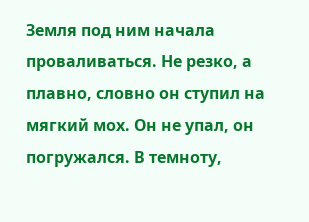Земля под ним начала проваливаться. Не резко, а плавно, словно он ступил на мягкий мох. Он не упал, он погружался. В темноту,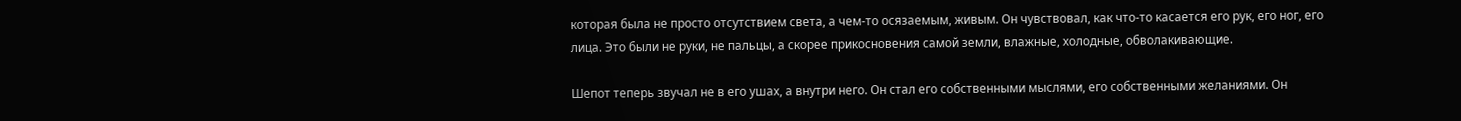которая была не просто отсутствием света, а чем-то осязаемым, живым. Он чувствовал, как что-то касается его рук, его ног, его лица. Это были не руки, не пальцы, а скорее прикосновения самой земли, влажные, холодные, обволакивающие.

Шепот теперь звучал не в его ушах, а внутри него. Он стал его собственными мыслями, его собственными желаниями. Он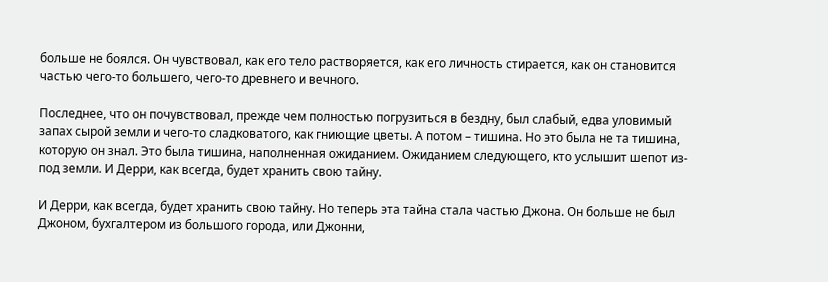больше не боялся. Он чувствовал, как его тело растворяется, как его личность стирается, как он становится частью чего-то большего, чего-то древнего и вечного.

Последнее, что он почувствовал, прежде чем полностью погрузиться в бездну, был слабый, едва уловимый запах сырой земли и чего-то сладковатого, как гниющие цветы. А потом – тишина. Но это была не та тишина, которую он знал. Это была тишина, наполненная ожиданием. Ожиданием следующего, кто услышит шепот из-под земли. И Дерри, как всегда, будет хранить свою тайну.

И Дерри, как всегда, будет хранить свою тайну. Но теперь эта тайна стала частью Джона. Он больше не был Джоном, бухгалтером из большого города, или Джонни,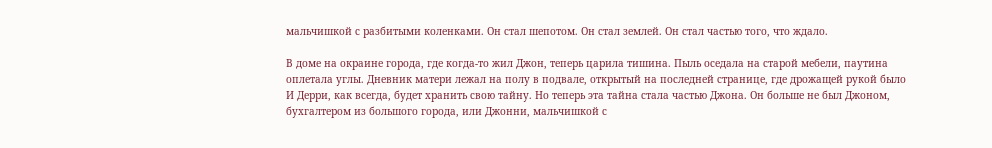мальчишкой с разбитыми коленками. Он стал шепотом. Он стал землей. Он стал частью того, что ждало.

В доме на окраине города, где когда-то жил Джон, теперь царила тишина. Пыль оседала на старой мебели, паутина оплетала углы. Дневник матери лежал на полу в подвале, открытый на последней странице, где дрожащей рукой было
И Дерри, как всегда, будет хранить свою тайну. Но теперь эта тайна стала частью Джона. Он больше не был Джоном, бухгалтером из большого города, или Джонни, мальчишкой с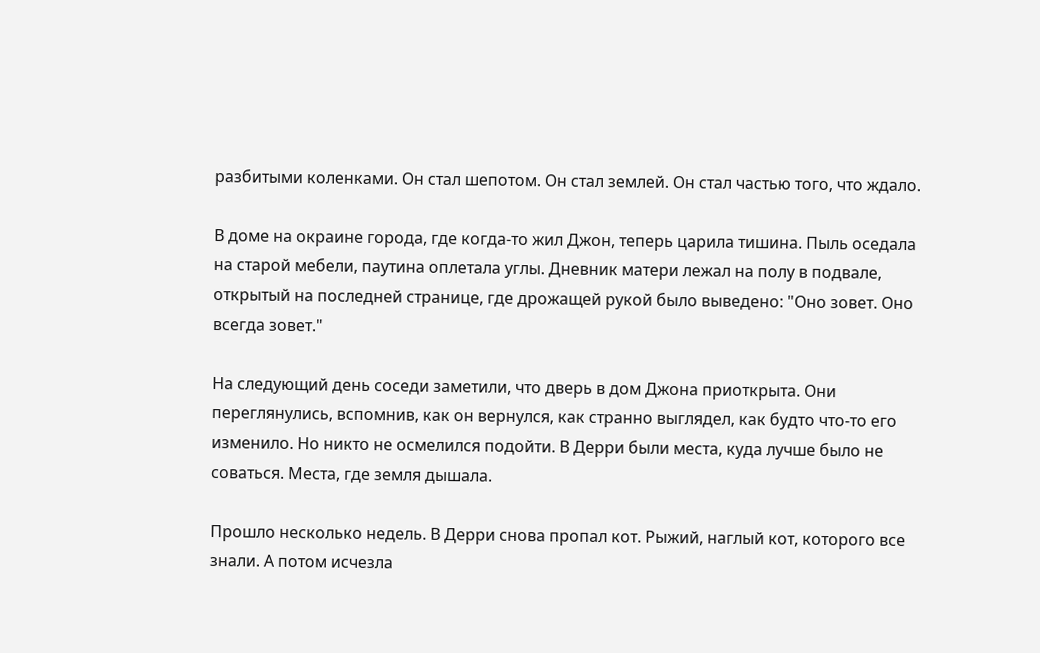разбитыми коленками. Он стал шепотом. Он стал землей. Он стал частью того, что ждало.

В доме на окраине города, где когда-то жил Джон, теперь царила тишина. Пыль оседала на старой мебели, паутина оплетала углы. Дневник матери лежал на полу в подвале, открытый на последней странице, где дрожащей рукой было выведено: "Оно зовет. Оно всегда зовет."

На следующий день соседи заметили, что дверь в дом Джона приоткрыта. Они переглянулись, вспомнив, как он вернулся, как странно выглядел, как будто что-то его изменило. Но никто не осмелился подойти. В Дерри были места, куда лучше было не соваться. Места, где земля дышала.

Прошло несколько недель. В Дерри снова пропал кот. Рыжий, наглый кот, которого все знали. А потом исчезла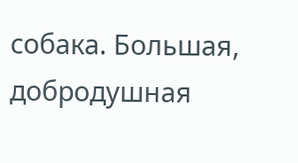собака. Большая, добродушная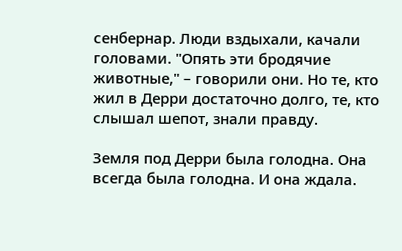сенбернар. Люди вздыхали, качали головами. "Опять эти бродячие животные," – говорили они. Но те, кто жил в Дерри достаточно долго, те, кто слышал шепот, знали правду.

Земля под Дерри была голодна. Она всегда была голодна. И она ждала.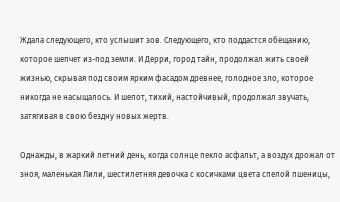Ждала следующего, кто услышит зов. Следующего, кто поддастся обещанию, которое шепчет из-под земли. И Дерри, город тайн, продолжал жить своей жизнью, скрывая под своим ярким фасадом древнее, голодное зло, которое никогда не насыщалось. И шепот, тихий, настойчивый, продолжал звучать, затягивая в свою бездну новых жертв.

Однажды, в жаркий летний день, когда солнце пекло асфальт, а воздух дрожал от зноя, маленькая Лили, шестилетняя девочка с косичками цвета спелой пшеницы,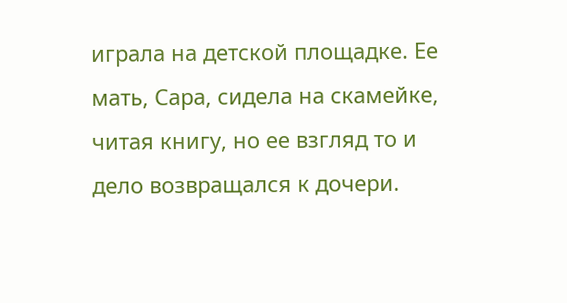играла на детской площадке. Ее мать, Сара, сидела на скамейке, читая книгу, но ее взгляд то и дело возвращался к дочери.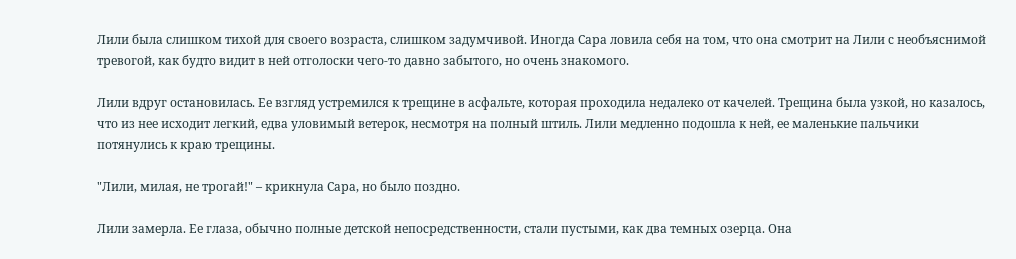Лили была слишком тихой для своего возраста, слишком задумчивой. Иногда Сара ловила себя на том, что она смотрит на Лили с необъяснимой тревогой, как будто видит в ней отголоски чего-то давно забытого, но очень знакомого.

Лили вдруг остановилась. Ее взгляд устремился к трещине в асфальте, которая проходила недалеко от качелей. Трещина была узкой, но казалось, что из нее исходит легкий, едва уловимый ветерок, несмотря на полный штиль. Лили медленно подошла к ней, ее маленькие пальчики потянулись к краю трещины.

"Лили, милая, не трогай!" – крикнула Сара, но было поздно.

Лили замерла. Ее глаза, обычно полные детской непосредственности, стали пустыми, как два темных озерца. Она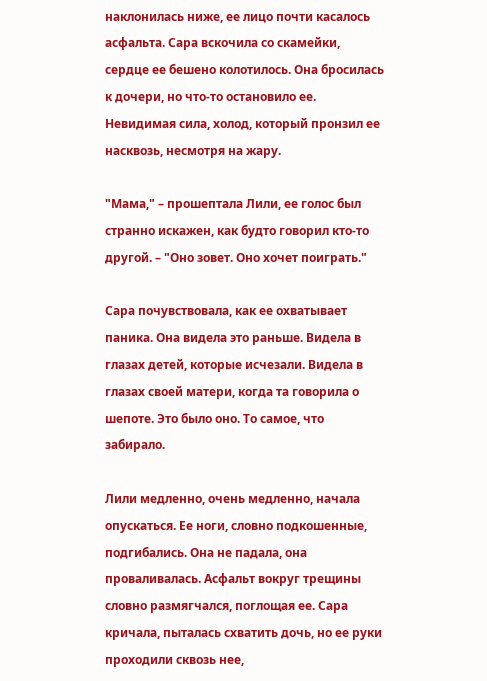наклонилась ниже, ее лицо почти касалось асфальта. Сара вскочила со скамейки, сердце ее бешено колотилось. Она бросилась к дочери, но что-то остановило ее. Невидимая сила, холод, который пронзил ее насквозь, несмотря на жару.

"Мама," – прошептала Лили, ее голос был странно искажен, как будто говорил кто-то другой. – "Оно зовет. Оно хочет поиграть."

Сара почувствовала, как ее охватывает паника. Она видела это раньше. Видела в глазах детей, которые исчезали. Видела в глазах своей матери, когда та говорила о шепоте. Это было оно. То самое, что забирало.

Лили медленно, очень медленно, начала опускаться. Ее ноги, словно подкошенные, подгибались. Она не падала, она проваливалась. Асфальт вокруг трещины словно размягчался, поглощая ее. Сара кричала, пыталась схватить дочь, но ее руки проходили сквозь нее,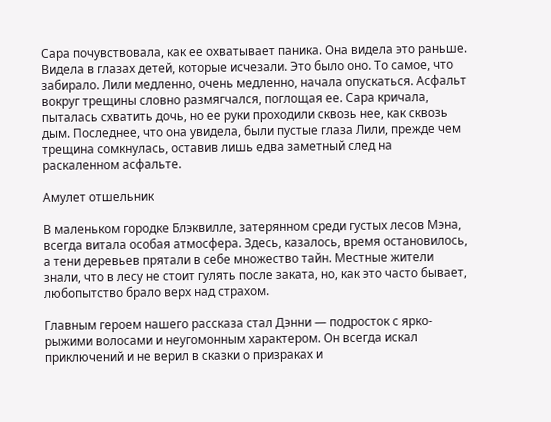Сара почувствовала, как ее охватывает паника. Она видела это раньше. Видела в глазах детей, которые исчезали. Это было оно. То самое, что забирало. Лили медленно, очень медленно, начала опускаться. Асфальт вокруг трещины словно размягчался, поглощая ее. Сара кричала, пыталась схватить дочь, но ее руки проходили сквозь нее, как сквозь дым. Последнее, что она увидела, были пустые глаза Лили, прежде чем трещина сомкнулась, оставив лишь едва заметный след на раскаленном асфальте.

Амулет отшельник

В маленьком городке Блэквилле, затерянном среди густых лесов Мэна, всегда витала особая атмосфера. Здесь, казалось, время остановилось, а тени деревьев прятали в себе множество тайн. Местные жители знали, что в лесу не стоит гулять после заката, но, как это часто бывает, любопытство брало верх над страхом.

Главным героем нашего рассказа стал Дэнни — подросток с ярко-рыжими волосами и неугомонным характером. Он всегда искал приключений и не верил в сказки о призраках и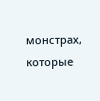монстрах, которые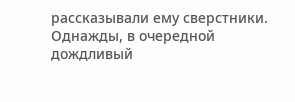рассказывали ему сверстники. Однажды, в очередной дождливый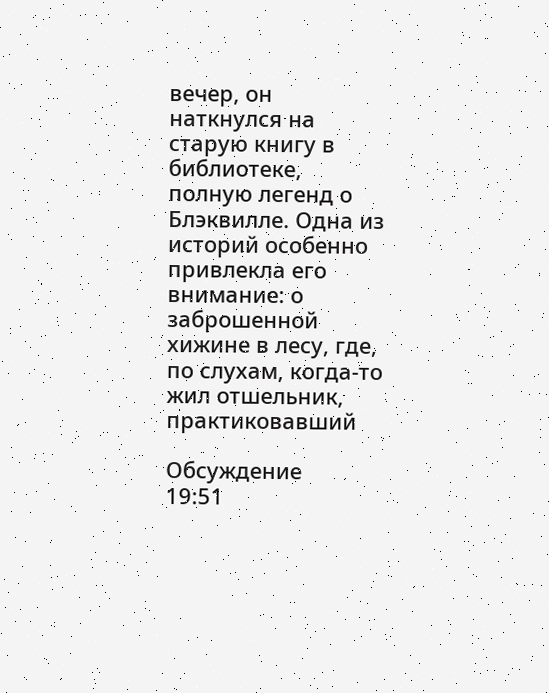вечер, он наткнулся на старую книгу в библиотеке, полную легенд о Блэквилле. Одна из историй особенно привлекла его внимание: о заброшенной хижине в лесу, где, по слухам, когда-то жил отшельник, практиковавший

Обсуждение
19:51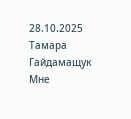28.10.2025
Тамара Гайдамащук
Мне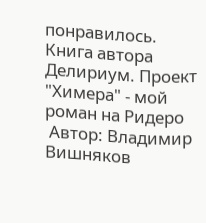понравилось.
Книга автора
Делириум. Проект "Химера" - мой роман на Ридеро
 Автор: Владимир Вишняков